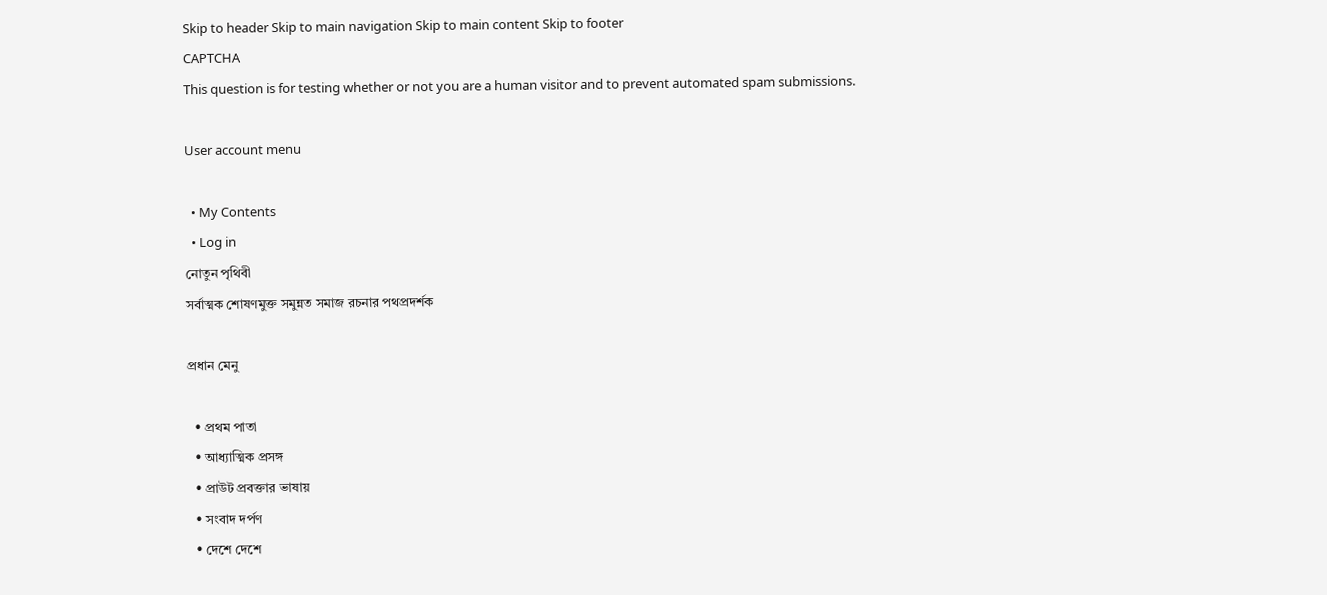Skip to header Skip to main navigation Skip to main content Skip to footer
CAPTCHA
This question is for testing whether or not you are a human visitor and to prevent automated spam submissions.

User account menu

  • My Contents
  • Log in
নোতুন পৃথিবী
সর্বাত্মক শোষণমুক্ত সমুন্নত সমাজ রচনার পথপ্রদর্শক

প্রধান মেনু

  • প্রথম পাতা
  • আধ্যাত্মিক প্রসঙ্গ
  • প্রাউট প্রবক্তার ভাষায়
  • সংবাদ দর্পণ
  • দেশে দেশে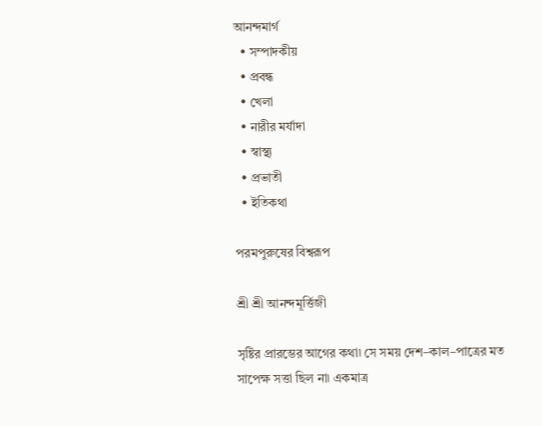আনন্দমার্গ
  • সম্পাদকীয়
  • প্রবন্ধ
  • খেলা
  • নারীর মর্যাদা
  • স্বাস্থ্য
  • প্রভাতী
  • ইতিকথা

পরমপুরুষের বিশ্বরূপ

শ্রী শ্রী আনন্দমূর্ত্তিজী

সৃষ্টির প্রারম্ভের আগের কথা৷ সে সময় দেশ–কাল–পাত্রের মত সাপেক্ষ সত্তা ছিল না৷ একমাত্র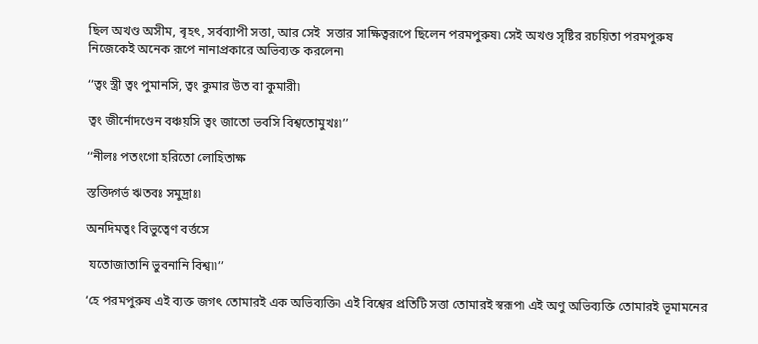ছিল অখণ্ড অসীম, ৰৃহৎ, সর্বব্যাপী সত্তা, আর সেই  সত্তার সাক্ষিত্বরূপে ছিলেন পরমপুরুষ৷ সেই অখণ্ড সৃষ্টির রচয়িতা পরমপুরুষ নিজেকেই অনেক রূপে নানাপ্রকারে অভিব্যক্ত করলেন৷

‘‘ত্বং স্ত্রী ত্বং পুমানসি, ত্বং কুমার উত বা কুমারী৷

ত্বং জীর্নোদণ্ডেন বঞ্চয়সি ত্বং জাতো ভবসি বিশ্বতোমুখঃ৷’’

‘‘নীলঃ পতংগো হরিতো লোহিতাক্ষ

স্তত্তিদ্গর্ভ ঋতবঃ সমুদ্রাঃ৷

অনদিমত্বং বিভুত্বেণ বর্ত্তসে

 যতোজাতানি ভুবনানি বিশ্ব৷৷’’

‘হে পরমপুরুষ এই ব্যক্ত জগৎ তোমারই এক অভিব্যক্তি৷ এই বিশ্বের প্রতিটি সত্তা তোমারই স্বরূপ৷ এই অণু অভিব্যক্তি তোমারই ভূমামনের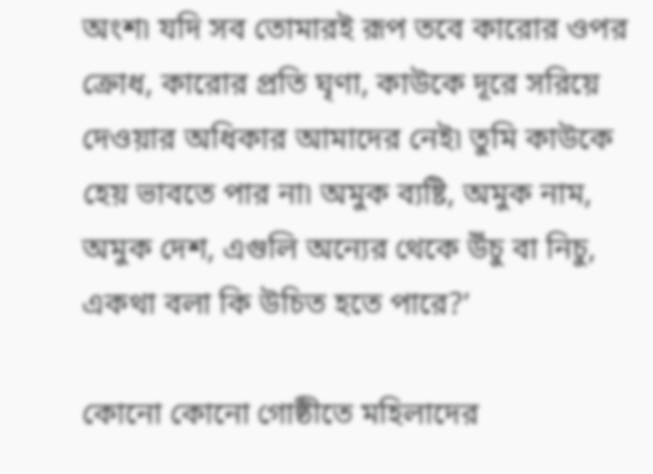অংশ৷ যদি সব তোমারই রূপ তবে কারোর ওপর ক্রোধ, কারোর প্রতি ঘৃণা, কাউকে দূরে সরিয়ে দেওয়ার অধিকার আমাদের নেই৷ তুমি কাউকে হেয় ভাবতে পার না৷ অমুক ব্যষ্টি, অমুক নাম, অমুক দেশ, এগুলি অন্যের থেকে উঁচু বা নিচু, একথা বলা কি উচিত হতে পারে?’

কোনো কোনো গোষ্ঠীতে মহিলাদের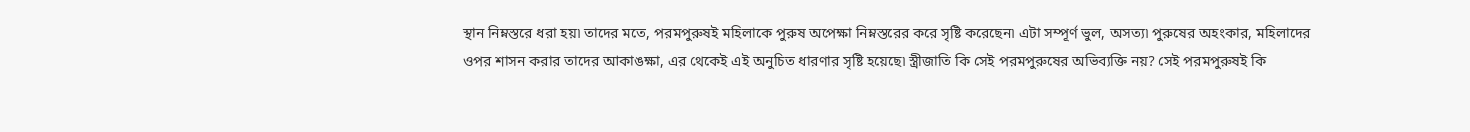স্থান নিম্নস্তরে ধরা হয়৷ তাদের মতে, পরমপুরুষই মহিলাকে পুরুষ অপেক্ষা নিম্নস্তরের করে সৃষ্টি করেছেন৷ এটা সম্পূর্ণ ভুল, অসত্য৷ পুরুষের অহংকার, মহিলাদের ওপর শাসন করার তাদের আকাঙক্ষা, এর থেকেই এই অনুচিত ধারণার সৃষ্টি হয়েছে৷ স্ত্রীজাতি কি সেই পরমপুরুষের অভিব্যক্তি নয়? সেই পরমপুরুষই কি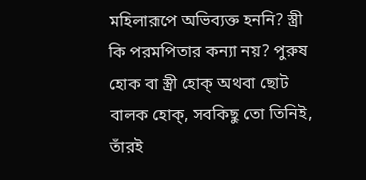মহিলারূপে অভিব্যক্ত হননি? স্ত্রী কি পরমপিতার কন্যা নয়? পুরুষ হোক বা স্ত্রী হোক্ অথবা ছোট বালক হোক্, সবকিছু তো তিনিই, তাঁরই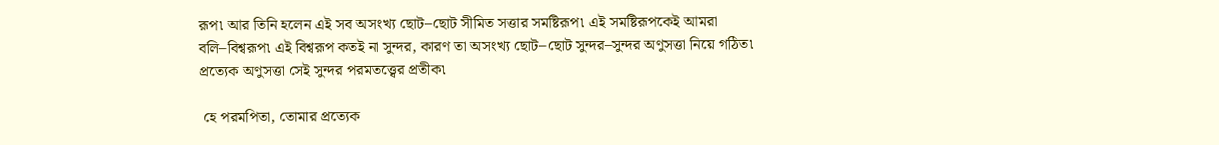রূপ৷ আর তিনি হলেন এই সব অসংখ্য ছোট–ছোট সীমিত সত্তার সমষ্টিরূপ৷ এই সমষ্টিরূপকেই আমরা বলি–বিশ্বরূপ৷ এই বিশ্বরূপ কতই না সুন্দর, কারণ তা অসংখ্য ছোট–ছোট সুন্দর–সুন্দর অণুসত্তা নিয়ে গঠিত৷ প্রত্যেক অণুসত্তা সেই সুন্দর পরমতত্ত্বের প্রতীক৷

 হে পরমপিতা, তোমার প্রত্যেক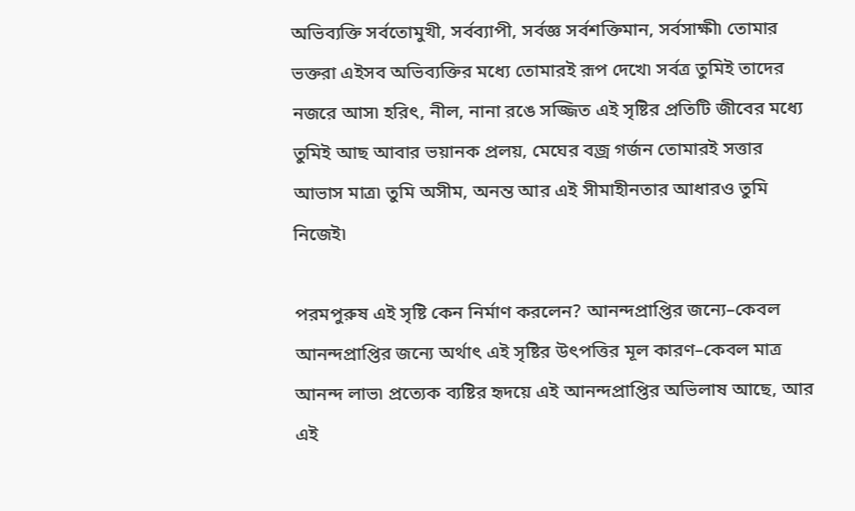অভিব্যক্তি সর্বতোমুখী, সর্বব্যাপী, সর্বজ্ঞ সর্বশক্তিমান, সর্বসাক্ষী৷ তোমার ভক্তরা এইসব অভিব্যক্তির মধ্যে তোমারই রূপ দেখে৷ সর্বত্র তুমিই তাদের নজরে আস৷ হরিৎ, নীল, নানা রঙে সজ্জিত এই সৃষ্টির প্রতিটি জীবের মধ্যে তুমিই আছ আবার ভয়ানক প্রলয়, মেঘের বজ্র গর্জন তোমারই সত্তার আভাস মাত্র৷ তুমি অসীম, অনন্ত আর এই সীমাহীনতার আধারও তুমি নিজেই৷

পরমপুরুষ এই সৃষ্টি কেন নির্মাণ করলেন? আনন্দপ্রাপ্তির জন্যে–কেবল আনন্দপ্রাপ্তির জন্যে অর্থাৎ এই সৃষ্টির উৎপত্তির মূল কারণ–কেবল মাত্র আনন্দ লাভ৷ প্রত্যেক ব্যষ্টির হৃদয়ে এই আনন্দপ্রাপ্তির অভিলাষ আছে, আর  এই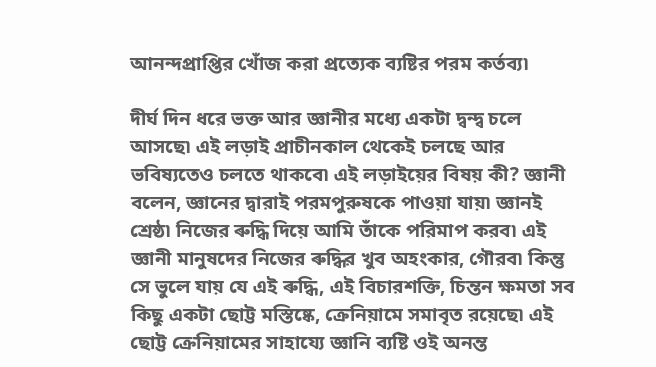আনন্দপ্রাপ্তির খোঁজ করা প্রত্যেক ব্যষ্টির পরম কর্তব্য৷

দীর্ঘ দিন ধরে ভক্ত আর জ্ঞানীর মধ্যে একটা দ্বন্দ্ব চলে আসছে৷ এই লড়াই প্রাচীনকাল থেকেই চলছে আর ভবিষ্যতেও চলতে থাকবে৷ এই লড়াইয়ের বিষয় কী? জ্ঞানী বলেন, জ্ঞানের দ্বারাই পরমপুরুষকে পাওয়া যায়৷ জ্ঞানই শ্রেষ্ঠ৷ নিজের ৰুদ্ধি দিয়ে আমি তাঁকে পরিমাপ করব৷ এই জ্ঞানী মানুষদের নিজের ৰুদ্ধির খুব অহংকার, গৌরব৷ কিন্তু সে ভুলে যায় যে এই ৰুদ্ধি, এই বিচারশক্তি, চিন্তন ক্ষমতা সব কিছু একটা ছোট্ট মস্তিষ্কে, ক্রেনিয়ামে সমাবৃত রয়েছে৷ এই ছোট্ট ক্রেনিয়ামের সাহায্যে জ্ঞানি ব্যষ্টি ওই অনন্ত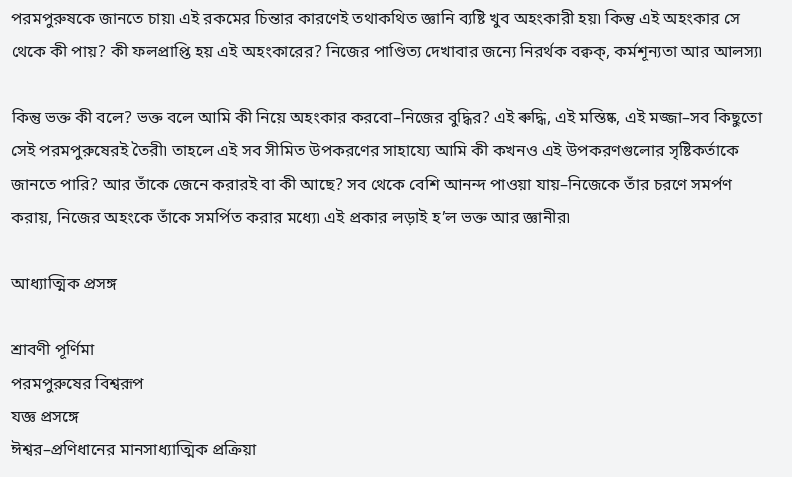পরমপুরুষকে জানতে চায়৷ এই রকমের চিন্তার কারণেই তথাকথিত জ্ঞানি ব্যষ্টি খুব অহংকারী হয়৷ কিন্তু এই অহংকার সে থেকে কী পায়? কী ফলপ্রাপ্তি হয় এই অহংকারের? নিজের পাণ্ডিত্য দেখাবার জন্যে নিরর্থক বক্বক্, কর্মশূন্যতা আর আলস্য৷

কিন্তু ভক্ত কী বলে? ভক্ত বলে আমি কী নিয়ে অহংকার করবো–নিজের বুদ্ধির? এই ৰুদ্ধি, এই মস্তিষ্ক, এই মজ্জা–সব কিছুতো সেই পরমপুরুষেরই তৈরী৷ তাহলে এই সব সীমিত উপকরণের সাহায্যে আমি কী কখনও এই উপকরণগুলোর সৃষ্টিকর্তাকে জানতে পারি? আর তাঁকে জেনে করারই বা কী আছে? সব থেকে বেশি আনন্দ পাওয়া যায়–নিজেকে তাঁর চরণে সমর্পণ করায়, নিজের অহংকে তাঁকে সমর্পিত করার মধ্যে৷ এই প্রকার লড়াই হ’ল ভক্ত আর জ্ঞানীর৷

আধ্যাত্মিক প্রসঙ্গ

শ্রাবণী পূর্ণিমা
পরমপুরুষের বিশ্বরূপ
যজ্ঞ প্রসঙ্গে
ঈশ্বর–প্রণিধানের মানসাধ্যাত্মিক প্রক্রিয়া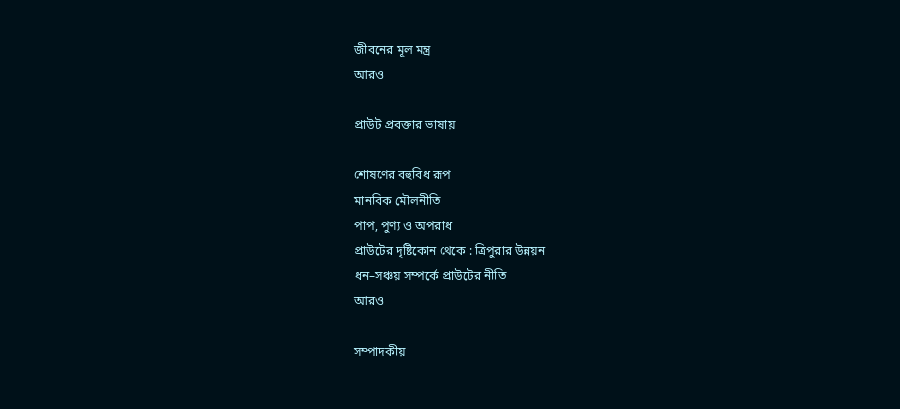জীবনের মূল মন্ত্র
আরও

প্রাউট প্রবক্তার ভাষায়

শোষণের বহুবিধ রূপ
মানবিক মৌলনীতি
পাপ, পুণ্য ও অপরাধ
প্রাউটের দৃষ্টিকোন থেকে : ত্রিপুরার উন্নয়ন
ধন–সঞ্চয় সম্পর্কে প্রাউটের নীতি
আরও

সম্পাদকীয়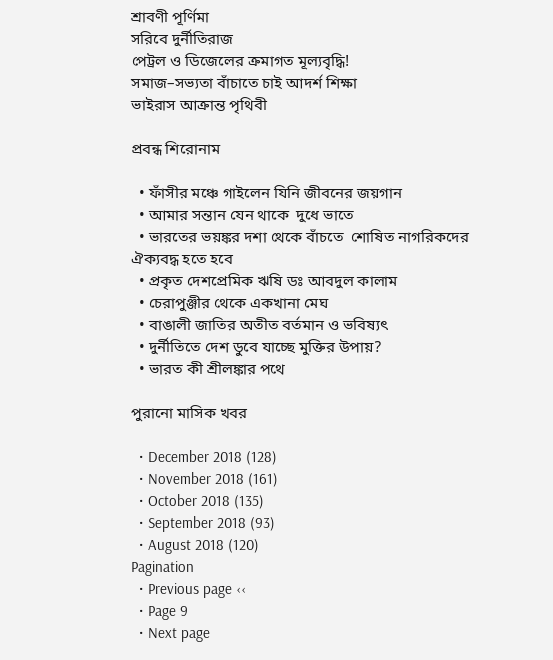শ্রাবণী পূর্ণিমা
সরিবে দুর্নীতিরাজ
পেট্রল ও ডিজেলের ক্রমাগত মূল্যবৃদ্ধি!
সমাজ–সভ্যতা বাঁচাতে চাই আদর্শ শিক্ষা
ভাইরাস আক্রান্ত পৃথিবী

প্রবন্ধ শিরোনাম

  • ফাঁসীর মঞ্চে গাইলেন যিনি জীবনের জয়গান
  • আমার সন্তান যেন থাকে  দুধে ভাতে
  • ভারতের ভয়ঙ্কর দশা থেকে বাঁচতে  শোষিত নাগরিকদের  ঐক্যবদ্ধ হতে হবে
  • প্রকৃত দেশপ্রেমিক ঋষি ডঃ আবদুল কালাম
  • চেরাপুঞ্জীর থেকে একখানা মেঘ
  • বাঙালী জাতির অতীত বর্তমান ও ভবিষ্যৎ
  • দুর্নীতিতে দেশ ডুবে যাচ্ছে মুক্তির উপায়?
  • ভারত কী শ্রীলঙ্কার পথে

পুরানো মাসিক খবর

  • December 2018 (128)
  • November 2018 (161)
  • October 2018 (135)
  • September 2018 (93)
  • August 2018 (120)
Pagination
  • Previous page ‹‹
  • Page 9
  • Next page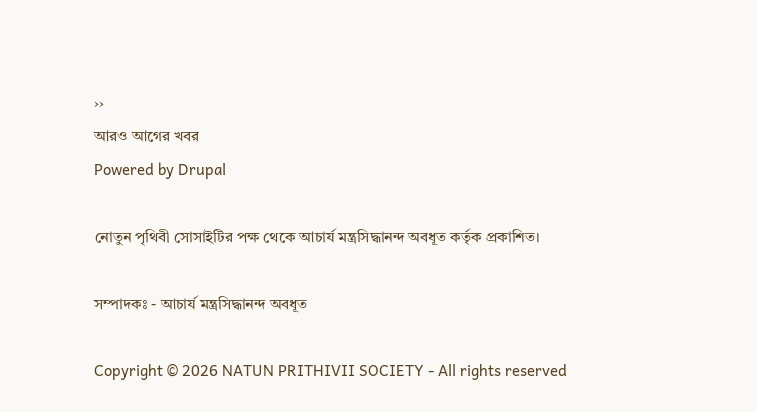››
আরও আগের খবর
Powered by Drupal

নোতুন পৃথিবী সোসাইটির পক্ষ থেকে আচার্য মন্ত্রসিদ্ধানন্দ অবধূত কর্তৃক প্রকাশিত।

সম্পাদকঃ - আচার্য মন্ত্রসিদ্ধানন্দ অবধূত

Copyright © 2026 NATUN PRITHIVII SOCIETY - All rights reserved